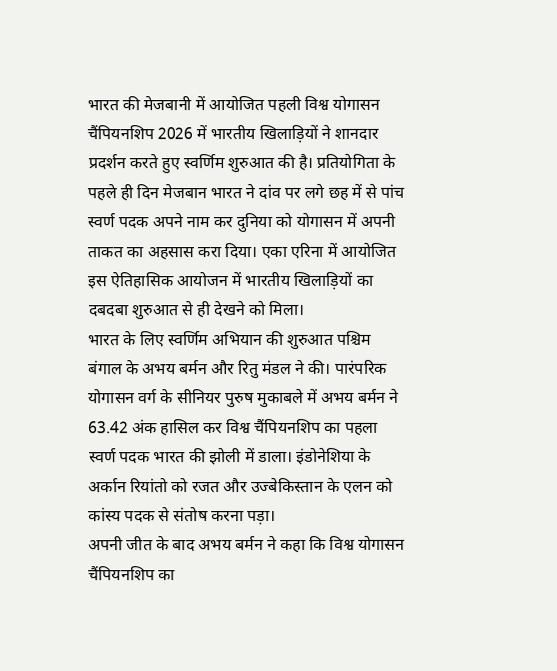भारत की मेजबानी में आयोजित पहली विश्व योगासन चैंपियनशिप 2026 में भारतीय खिलाड़ियों ने शानदार प्रदर्शन करते हुए स्वर्णिम शुरुआत की है। प्रतियोगिता के पहले ही दिन मेजबान भारत ने दांव पर लगे छह में से पांच स्वर्ण पदक अपने नाम कर दुनिया को योगासन में अपनी ताकत का अहसास करा दिया। एका एरिना में आयोजित इस ऐतिहासिक आयोजन में भारतीय खिलाड़ियों का दबदबा शुरुआत से ही देखने को मिला।
भारत के लिए स्वर्णिम अभियान की शुरुआत पश्चिम बंगाल के अभय बर्मन और रितु मंडल ने की। पारंपरिक योगासन वर्ग के सीनियर पुरुष मुकाबले में अभय बर्मन ने 63.42 अंक हासिल कर विश्व चैंपियनशिप का पहला स्वर्ण पदक भारत की झोली में डाला। इंडोनेशिया के अर्कान रियांतो को रजत और उज्बेकिस्तान के एलन को कांस्य पदक से संतोष करना पड़ा।
अपनी जीत के बाद अभय बर्मन ने कहा कि विश्व योगासन चैंपियनशिप का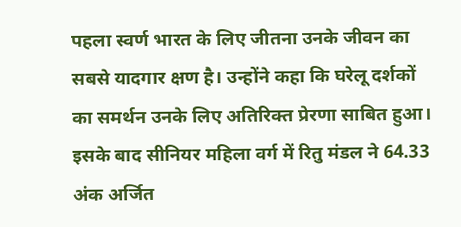पहला स्वर्ण भारत के लिए जीतना उनके जीवन का सबसे यादगार क्षण है। उन्होंने कहा कि घरेलू दर्शकों का समर्थन उनके लिए अतिरिक्त प्रेरणा साबित हुआ।
इसके बाद सीनियर महिला वर्ग में रितु मंडल ने 64.33 अंक अर्जित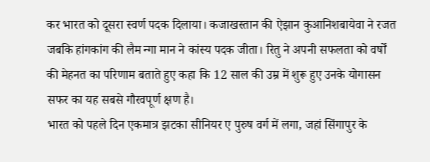कर भारत को दूसरा स्वर्ण पदक दिलाया। कजाखस्तान की ऐझान कुआनिशबायेवा ने रजत जबकि हांगकांग की लैम न्गा मान ने कांस्य पदक जीता। रितु ने अपनी सफलता को वर्षों की मेहनत का परिणाम बताते हुए कहा कि 12 साल की उम्र में शुरू हुए उनके योगासन सफर का यह सबसे गौरवपूर्ण क्षण है।
भारत को पहले दिन एकमात्र झटका सीनियर ए पुरुष वर्ग में लगा, जहां सिंगापुर के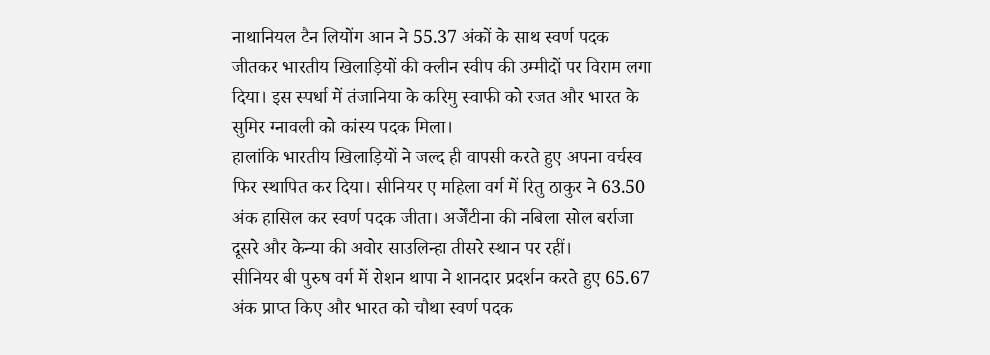नाथानियल टैन लियोंग आन ने 55.37 अंकों के साथ स्वर्ण पदक जीतकर भारतीय खिलाड़ियों की क्लीन स्वीप की उम्मीदों पर विराम लगा दिया। इस स्पर्धा में तंजानिया के करिमु स्वाफी को रजत और भारत के सुमिर ग्नावली को कांस्य पदक मिला।
हालांकि भारतीय खिलाड़ियों ने जल्द ही वापसी करते हुए अपना वर्चस्व फिर स्थापित कर दिया। सीनियर ए महिला वर्ग में रितु ठाकुर ने 63.50 अंक हासिल कर स्वर्ण पदक जीता। अर्जेंटीना की नबिला सोल बर्राजा दूसरे और केन्या की अवोर साउलिन्हा तीसरे स्थान पर रहीं।
सीनियर बी पुरुष वर्ग में रोशन थापा ने शानदार प्रदर्शन करते हुए 65.67 अंक प्राप्त किए और भारत को चौथा स्वर्ण पदक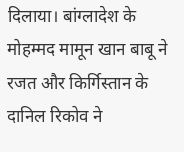दिलाया। बांग्लादेश के मोहम्मद मामून खान बाबू ने रजत और किर्गिस्तान के दानिल रिकोव ने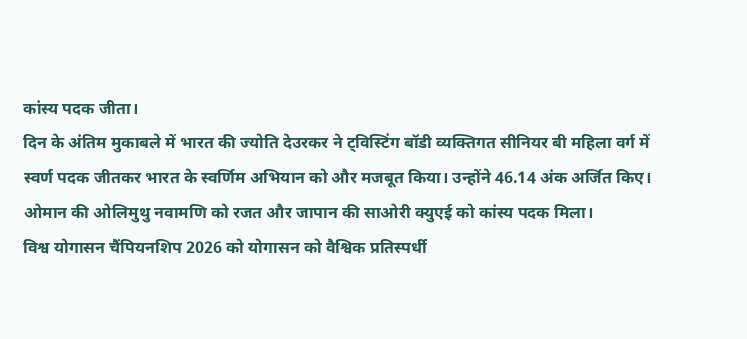कांस्य पदक जीता।
दिन के अंतिम मुकाबले में भारत की ज्योति देउरकर ने ट्विस्टिंग बॉडी व्यक्तिगत सीनियर बी महिला वर्ग में स्वर्ण पदक जीतकर भारत के स्वर्णिम अभियान को और मजबूत किया। उन्होंने 46.14 अंक अर्जित किए। ओमान की ओलिमुथु नवामणि को रजत और जापान की साओरी क्युएई को कांस्य पदक मिला।
विश्व योगासन चैंपियनशिप 2026 को योगासन को वैश्विक प्रतिस्पर्धी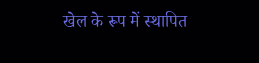खेल के रूप में स्थापित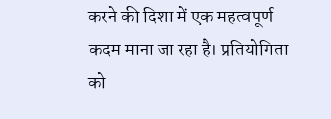करने की दिशा में एक महत्वपूर्ण कदम माना जा रहा है। प्रतियोगिता को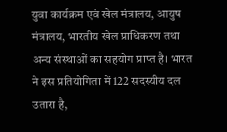युवा कार्यक्रम एवं खेल मंत्रालय, आयुष मंत्रालय, भारतीय खेल प्राधिकरण तथा अन्य संस्थाओं का सहयोग प्राप्त है। भारत ने इस प्रतियोगिता में 122 सदस्यीय दल उतारा है,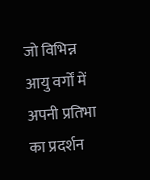जो विभिन्न आयु वर्गों में अपनी प्रतिभा का प्रदर्शन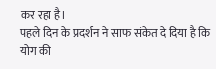कर रहा है।
पहले दिन के प्रदर्शन ने साफ संकेत दे दिया है कि योग की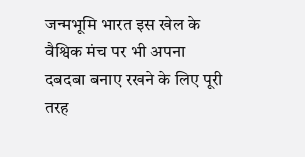जन्मभूमि भारत इस खेल के वैश्विक मंच पर भी अपना दबदबा बनाए रखने के लिए पूरी तरह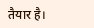तैयार है।